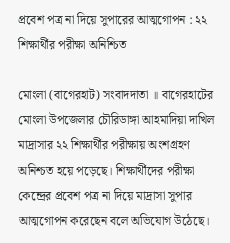প্রবেশ পত্র না দিয়ে সুপারের আত্মগোপন : ২২ শিক্ষার্থীর পরীক্ষা অনিশ্চিত

মোংলা (বাগেরহাট) সংবাদদাতা ॥ বাগেরহাটের মোংলা উপজেলার চৌরিডাঙ্গা আহমাদিয়া দাখিল মাদ্রাসার ২২ শিক্ষার্থীর পরীক্ষায় অংশগ্রহণ অনিশ্চত হয়ে পড়েছে। শিক্ষার্থীদের পরীক্ষা কেন্দ্রের প্রবেশ পত্র না দিয়ে মাদ্রাসা সুপার আত্মগোপন করেছেন বলে অভিযোগ উঠেছে।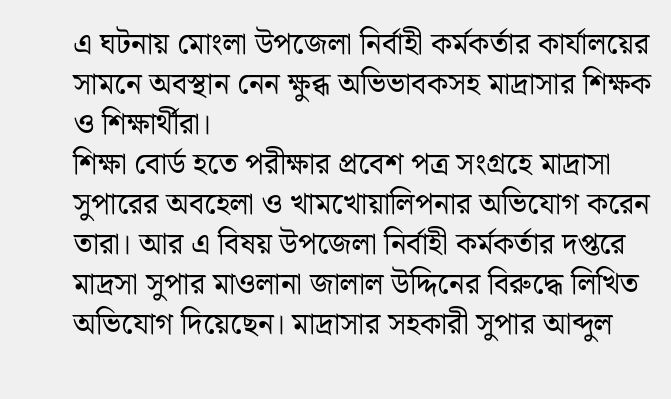এ ঘটনায় মোংলা উপজেলা নির্বাহী কর্মকর্তার কার্যালয়ের সামনে অবস্থান নেন ক্ষুব্ধ অভিভাবকসহ মাদ্রাসার শিক্ষক ও শিক্ষার্থীরা।
শিক্ষা বোর্ড হতে পরীক্ষার প্রবেশ পত্র সংগ্রহে মাদ্রাসা সুপারের অবহেলা ও খামখোয়ালিপনার অভিযোগ করেন তারা। আর এ বিষয় উপজেলা নির্বাহী কর্মকর্তার দপ্তরে মাদ্রসা সুপার মাওলানা জালাল উদ্দিনের বিরুদ্ধে লিখিত অভিযোগ দিয়েছেন। মাদ্রাসার সহকারী সুপার আব্দুল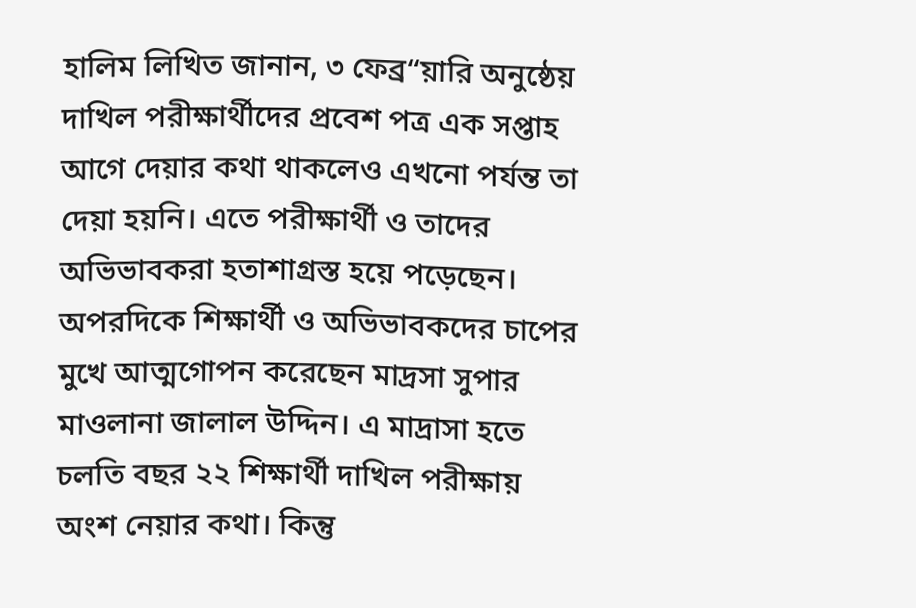হালিম লিখিত জানান, ৩ ফেব্র“য়ারি অনুষ্ঠেয় দাখিল পরীক্ষার্থীদের প্রবেশ পত্র এক সপ্তাহ আগে দেয়ার কথা থাকলেও এখনো পর্যন্ত তা দেয়া হয়নি। এতে পরীক্ষার্থী ও তাদের অভিভাবকরা হতাশাগ্রস্ত হয়ে পড়েছেন। অপরদিকে শিক্ষার্থী ও অভিভাবকদের চাপের মুখে আত্মগোপন করেছেন মাদ্রসা সুপার মাওলানা জালাল উদ্দিন। এ মাদ্রাসা হতে চলতি বছর ২২ শিক্ষার্থী দাখিল পরীক্ষায় অংশ নেয়ার কথা। কিন্তু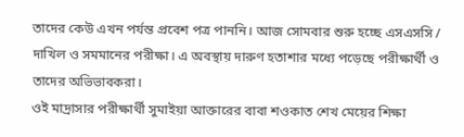তাদের কেউ এখন পর্যন্ত প্রবেশ পত্র পাননি। আজ সোমবার শুরু হচ্ছে এসএসসি / দাখিল ও সমমানের পরীক্ষা। এ অবস্থায় দারুণ হতাশার মধ্যে পড়েছে পরীক্ষার্থী ও তাদের অভিভাবকরা।
ওই মাদ্রাসার পরীক্ষার্থী সুমাইয়া আক্তারের বাবা শওকাত শেখ মেয়ের শিক্ষা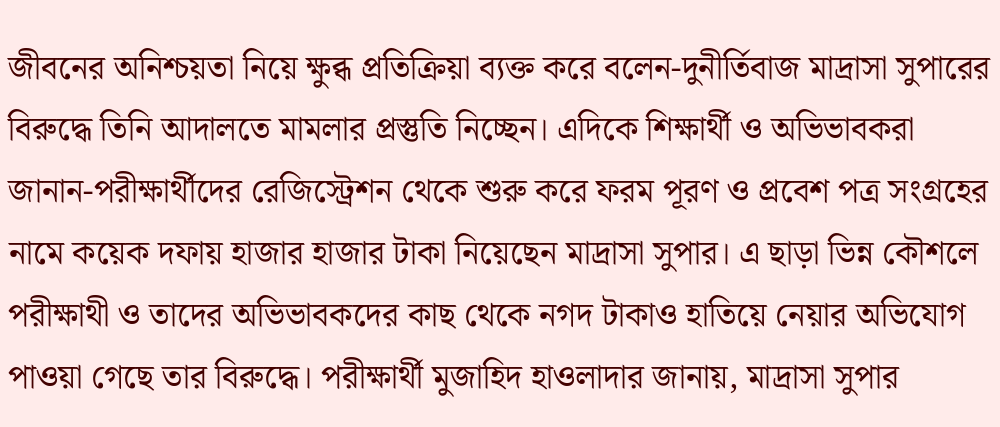জীবনের অনিশ্চয়তা নিয়ে ক্ষুব্ধ প্রতিক্রিয়া ব্যক্ত করে বলেন-দুনীর্তিবাজ মাদ্রাসা সুপারের বিরুদ্ধে তিনি আদালতে মামলার প্রস্তুতি নিচ্ছেন। এদিকে শিক্ষার্থী ও অভিভাবকরা জানান-পরীক্ষার্থীদের রেজিস্ট্রেশন থেকে শুরু করে ফরম পূরণ ও প্রবেশ পত্র সংগ্রহের নামে কয়েক দফায় হাজার হাজার টাকা নিয়েছেন মাদ্রাসা সুপার। এ ছাড়া ভিন্ন কৌশলে পরীক্ষাথী ও তাদের অভিভাবকদের কাছ থেকে নগদ টাকাও হাতিয়ে নেয়ার অভিযোগ পাওয়া গেছে তার বিরুদ্ধে। পরীক্ষার্থী মুজাহিদ হাওলাদার জানায়, মাদ্রাসা সুপার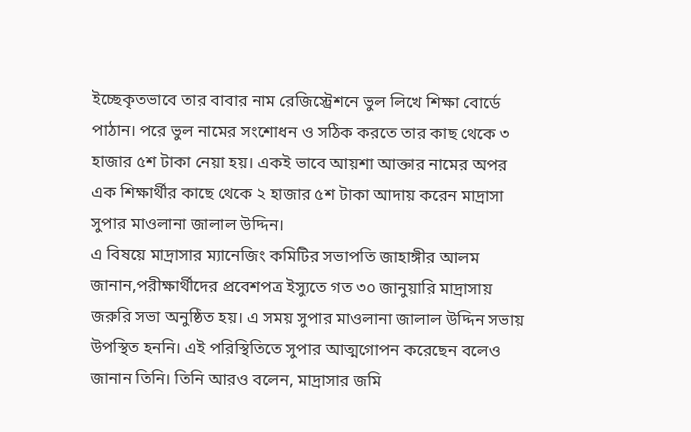ইচ্ছেকৃতভাবে তার বাবার নাম রেজিস্ট্রেশনে ভুল লিখে শিক্ষা বোর্ডে পাঠান। পরে ভুল নামের সংশোধন ও সঠিক করতে তার কাছ থেকে ৩ হাজার ৫শ টাকা নেয়া হয়। একই ভাবে আয়শা আক্তার নামের অপর এক শিক্ষার্থীর কাছে থেকে ২ হাজার ৫শ টাকা আদায় করেন মাদ্রাসা সুপার মাওলানা জালাল উদ্দিন।
এ বিষয়ে মাদ্রাসার ম্যানেজিং কমিটির সভাপতি জাহাঙ্গীর আলম জানান,পরীক্ষার্থীদের প্রবেশপত্র ইস্যুতে গত ৩০ জানুয়ারি মাদ্রাসায় জরুরি সভা অনুষ্ঠিত হয়। এ সময় সুপার মাওলানা জালাল উদ্দিন সভায় উপস্থিত হননি। এই পরিস্থিতিতে সুপার আত্মগোপন করেছেন বলেও জানান তিনি। তিনি আরও বলেন, মাদ্রাসার জমি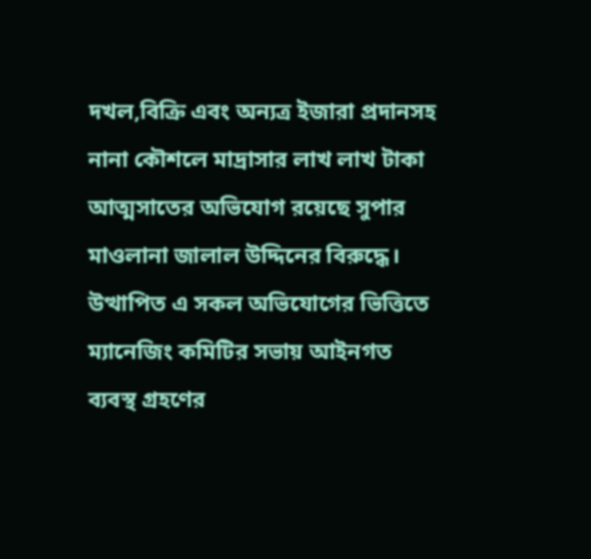দখল,বিক্রি এবং অন্যত্র ইজারা প্রদানসহ নানা কৌশলে মাদ্রাসার লাখ লাখ টাকা আত্মসাতের অভিযোগ রয়েছে সুপার মাওলানা জালাল উদ্দিনের বিরুদ্ধে। উত্থাপিত এ সকল অভিযোগের ভিত্তিতে ম্যানেজিং কমিটির সভায় আইনগত ব্যবস্থ গ্রহণের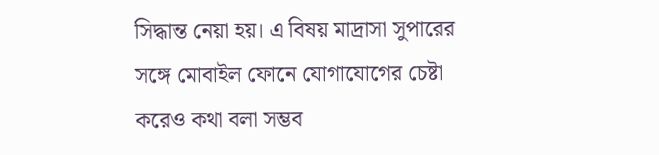সিদ্ধান্ত নেয়া হয়। এ বিষয় মাদ্রাসা সুপারের সঙ্গে মোবাইল ফোনে যোগাযোগের চেষ্টা করেও কথা বলা সম্ভব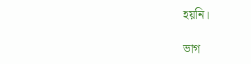হয়নি।

ভাগ